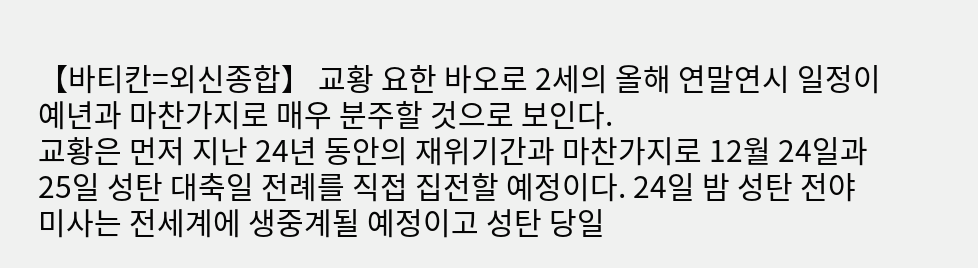【바티칸=외신종합】 교황 요한 바오로 2세의 올해 연말연시 일정이 예년과 마찬가지로 매우 분주할 것으로 보인다.
교황은 먼저 지난 24년 동안의 재위기간과 마찬가지로 12월 24일과 25일 성탄 대축일 전례를 직접 집전할 예정이다. 24일 밤 성탄 전야 미사는 전세계에 생중계될 예정이고 성탄 당일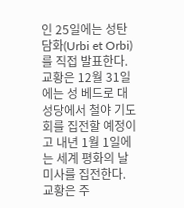인 25일에는 성탄 담화(Urbi et Orbi)를 직접 발표한다.
교황은 12월 31일에는 성 베드로 대성당에서 철야 기도회를 집전할 예정이고 내년 1월 1일에는 세계 평화의 날 미사를 집전한다.
교황은 주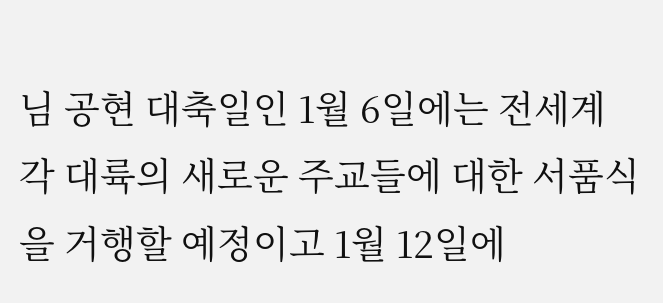님 공현 대축일인 1월 6일에는 전세계 각 대륙의 새로운 주교들에 대한 서품식을 거행할 예정이고 1월 12일에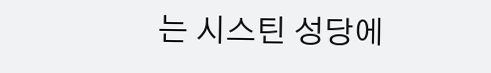는 시스틴 성당에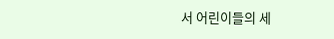서 어린이들의 세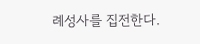례성사를 집전한다.